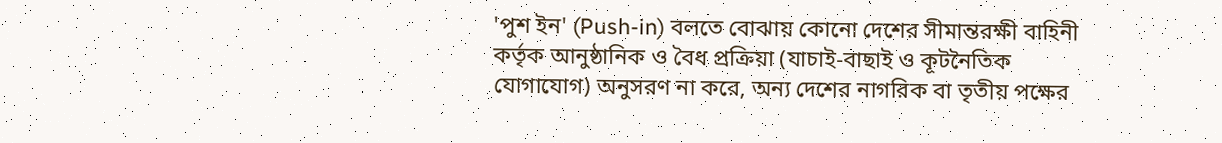'পুশ ইন' (Push-in) বলতে বোঝায় কোনো দেশের সীমান্তরক্ষী বাহিনী কর্তৃক আনুষ্ঠানিক ও বৈধ প্রক্রিয়া (যাচাই-বাছাই ও কূটনৈতিক যোগাযোগ) অনুসরণ না করে, অন্য দেশের নাগরিক বা তৃতীয় পক্ষের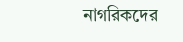নাগরিকদের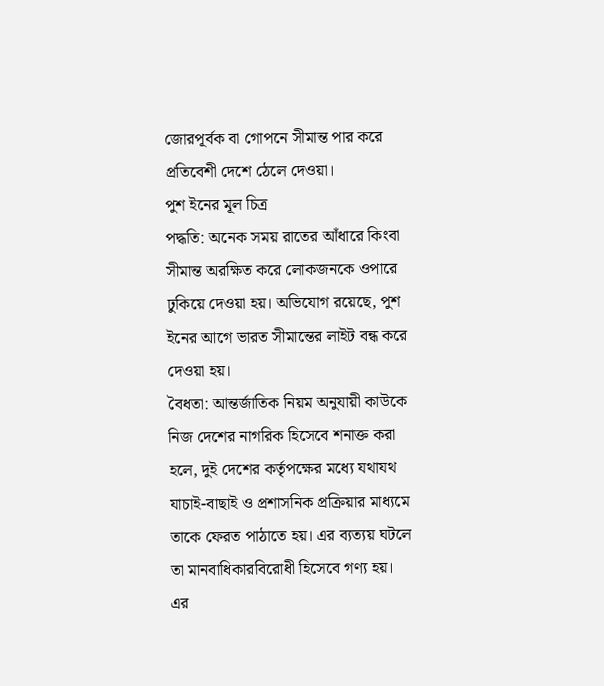জোরপূর্বক বা গোপনে সীমান্ত পার করে প্রতিবেশী দেশে ঠেলে দেওয়া।
পুশ ইনের মূল চিত্র
পদ্ধতি: অনেক সময় রাতের আঁধারে কিংবা সীমান্ত অরক্ষিত করে লোকজনকে ওপারে ঢুকিয়ে দেওয়া হয়। অভিযোগ রয়েছে, পুশ ইনের আগে ভারত সীমান্তের লাইট বন্ধ করে দেওয়া হয়।
বৈধতা: আন্তর্জাতিক নিয়ম অনুযায়ী কাউকে নিজ দেশের নাগরিক হিসেবে শনাক্ত করা হলে, দুই দেশের কর্তৃপক্ষের মধ্যে যথাযথ যাচাই-বাছাই ও প্রশাসনিক প্রক্রিয়ার মাধ্যমে তাকে ফেরত পাঠাতে হয়। এর ব্যত্যয় ঘটলে তা মানবাধিকারবিরোধী হিসেবে গণ্য হয়।
এর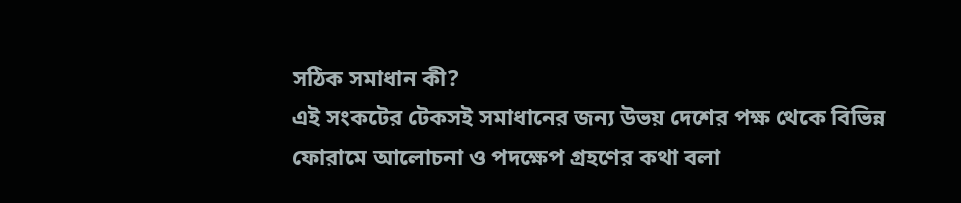সঠিক সমাধান কী?
এই সংকটের টেকসই সমাধানের জন্য উভয় দেশের পক্ষ থেকে বিভিন্ন ফোরামে আলোচনা ও পদক্ষেপ গ্রহণের কথা বলা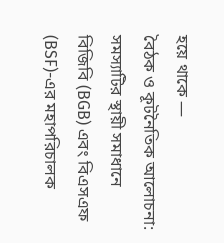হয়ে থাকে —
বৈঠক ও কূটনৈতিক আলোচনা: সমস্যাটির স্থায়ী সমাধানে বিজিবি (BGB) এবং বিএসএফ (BSF)-এর মহাপরিচালক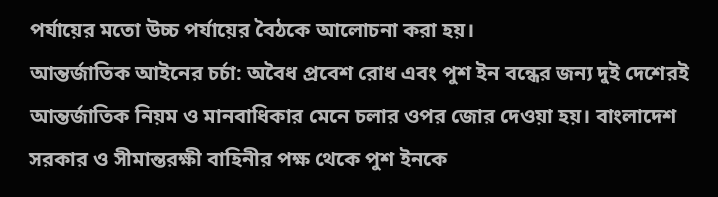পর্যায়ের মতো উচ্চ পর্যায়ের বৈঠকে আলোচনা করা হয়।
আন্তর্জাতিক আইনের চর্চা: অবৈধ প্রবেশ রোধ এবং পুশ ইন বন্ধের জন্য দুই দেশেরই আন্তর্জাতিক নিয়ম ও মানবাধিকার মেনে চলার ওপর জোর দেওয়া হয়। বাংলাদেশ সরকার ও সীমান্তরক্ষী বাহিনীর পক্ষ থেকে পুশ ইনকে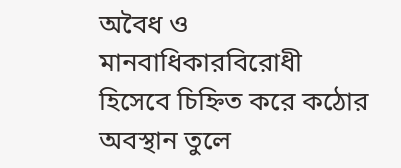অবৈধ ও মানবাধিকারবিরোধী হিসেবে চিহ্নিত করে কঠোর অবস্থান তুলে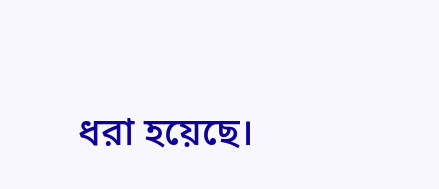ধরা হয়েছে।